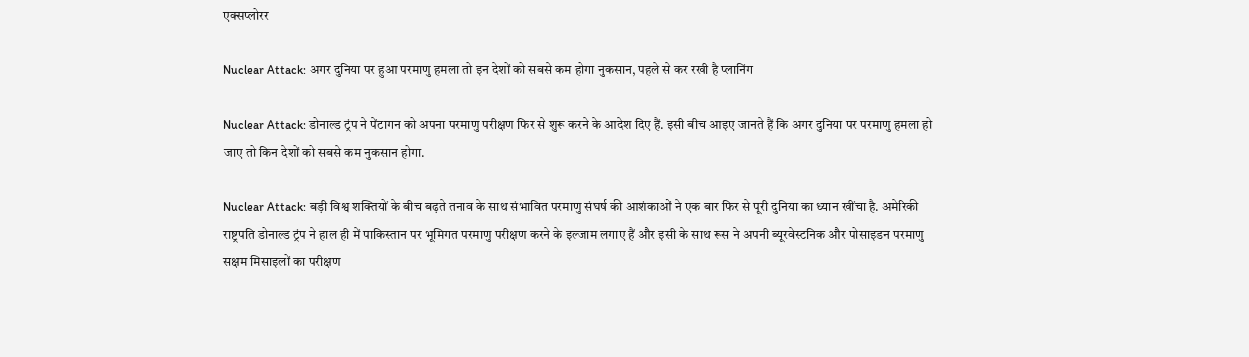एक्सप्लोरर

Nuclear Attack: अगर दुनिया पर हुआ परमाणु हमला तो इन देशों को सबसे कम होगा नुकसान, पहले से कर रखी है प्लानिंग

Nuclear Attack: डोनाल्ड ट्रंप ने पेंटागन को अपना परमाणु परीक्षण फिर से शुरू करने के आदेश दिए हैं. इसी बीच आइए जानते हैं कि अगर दुनिया पर परमाणु हमला हो जाए तो किन देशों को सबसे कम नुकसान होगा.

Nuclear Attack: बड़ी विश्व शक्तियों के बीच बढ़ते तनाव के साथ संभावित परमाणु संघर्ष की आशंकाओं ने एक बार फिर से पूरी दुनिया का ध्यान खींचा है. अमेरिकी राष्ट्रपति डोनाल्ड ट्रंप ने हाल ही में पाकिस्तान पर भूमिगत परमाणु परीक्षण करने के इल्जाम लगाए हैं और इसी के साथ रूस ने अपनी ब्यूरवेस्टनिक और पोसाइडन परमाणु सक्षम मिसाइलों का परीक्षण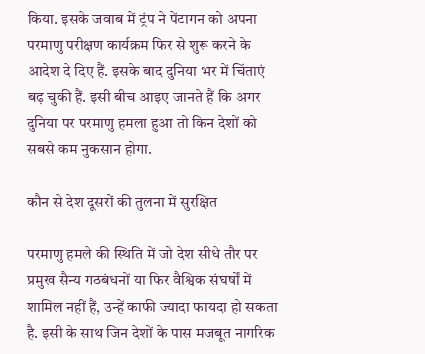किया. इसके जवाब में ट्रंप ने पेंटागन को अपना परमाणु परीक्षण कार्यक्रम फिर से शुरू करने के आदेश दे दिए हैं. इसके बाद दुनिया भर में चिंताएं बढ़ चुकी हैं. इसी बीच आइए जानते हैं कि अगर दुनिया पर परमाणु हमला हुआ तो किन देशों को सबसे कम नुकसान होगा.

कौन से देश दूसरों की तुलना में सुरक्षित

परमाणु हमले की स्थिति में जो देश सीधे तौर पर प्रमुख सैन्य गठबंधनों या फिर वैश्विक संघर्षों में शामिल नहीं हैं, उन्हें काफी ज्यादा फायदा हो सकता है. इसी के साथ जिन देशों के पास मजबूत नागरिक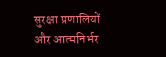सुरक्षा प्रणालियों और आत्मनिर्भर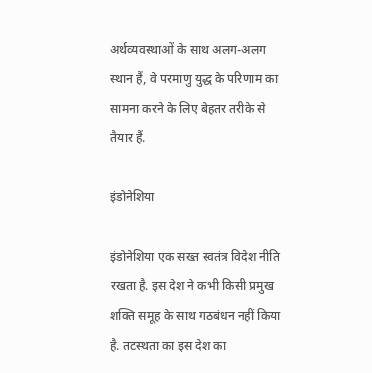अर्थव्यवस्थाओं के साथ अलग-अलग स्थान हैं, वे परमाणु युद्ध के परिणाम का सामना करने के लिए बेहतर तरीके से तैयार हैं.

इंडोनेशिया

इंडोनेशिया एक सख्त स्वतंत्र विदेश नीति रखता है. इस देश ने कभी किसी प्रमुख शक्ति समूह के साथ गठबंधन नहीं किया है. तटस्थता का इस देश का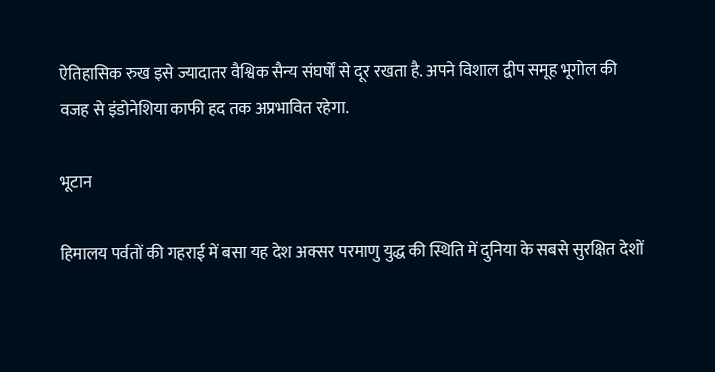ऐतिहासिक रुख इसे ज्यादातर वैश्विक सैन्य संघर्षों से दूर रखता है. अपने विशाल द्वीप समूह भूगोल की वजह से इंडोनेशिया काफी हद तक अप्रभावित रहेगा.

भूटान

हिमालय पर्वतों की गहराई में बसा यह देश अक्सर परमाणु युद्ध की स्थिति में दुनिया के सबसे सुरक्षित देशों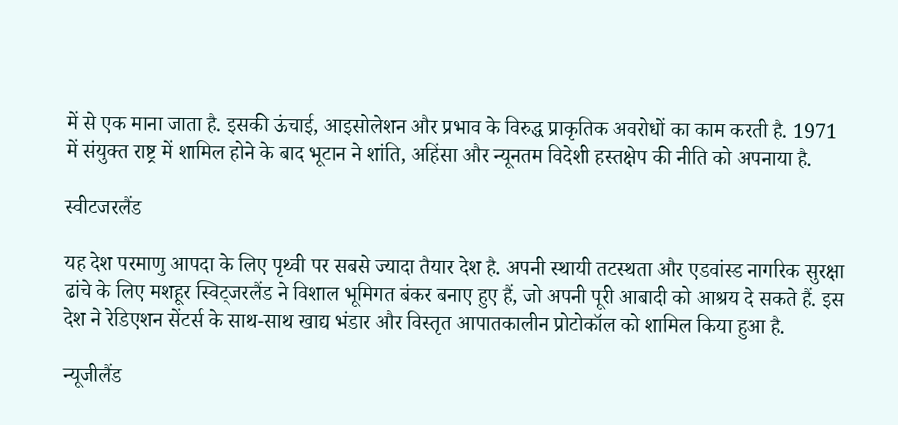में से एक माना जाता है. इसकी ऊंचाई, आइसोलेशन और प्रभाव के विरुद्ध प्राकृतिक अवरोधों का काम करती है. 1971 में संयुक्त राष्ट्र में शामिल होने के बाद भूटान ने शांति, अहिंसा और न्यूनतम विदेशी हस्तक्षेप की नीति को अपनाया है.

स्वीटजरलैंड

यह देश परमाणु आपदा के लिए पृथ्वी पर सबसे ज्यादा तैयार देश है. अपनी स्थायी तटस्थता और एडवांस्ड नागरिक सुरक्षा ढांचे के लिए मशहूर स्विट्जरलैंड ने विशाल भूमिगत बंकर बनाए हुए हैं, जो अपनी पूरी आबादी को आश्रय दे सकते हैं. इस देश ने रेडिएशन सेंटर्स के साथ-साथ खाद्य भंडार और विस्तृत आपातकालीन प्रोटोकॉल को शामिल किया हुआ है.

न्यूजीलैंड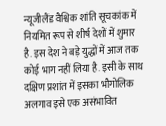न्यूजीलैंड वैश्विक शांति सूचकांक में नियमित रूप से शीर्ष देशों में शुमार है. इस देश ने बड़े युद्धों में आज तक कोई भाग नहीं लिया है. इसी के साथ दक्षिण प्रशांत में इसका भौगोलिक अलगाव इसे एक असंभावित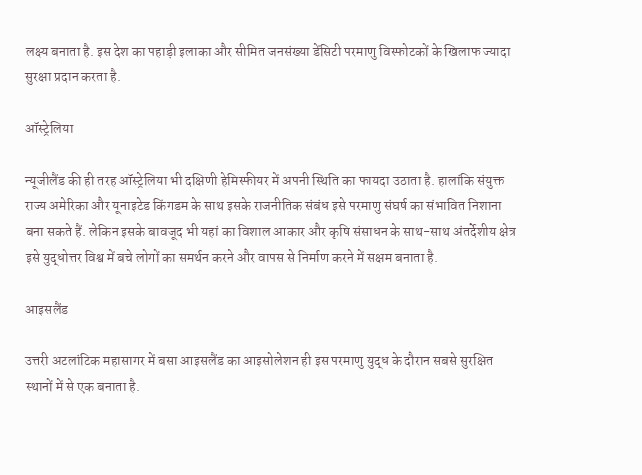लक्ष्य बनाता है. इस देश का पहाड़ी इलाका और सीमित जनसंख्या डेंसिटी परमाणु विस्फोटकों के खिलाफ ज्यादा सुरक्षा प्रदान करता है.

ऑस्ट्रेलिया

न्यूजीलैंड की ही तरह ऑस्ट्रेलिया भी दक्षिणी हेमिस्फीयर में अपनी स्थिति का फायदा उठाता है. हालांकि संयुक्त राज्य अमेरिका और यूनाइटेड किंगडम के साथ इसके राजनीतिक संबंध इसे परमाणु संघर्ष का संभावित निशाना बना सकते हैं. लेकिन इसके बावजूद भी यहां का विशाल आकार और कृषि संसाधन के साथ-साथ अंतर्देशीय क्षेत्र इसे युद्धोत्तर विश्व में बचे लोगों का समर्थन करने और वापस से निर्माण करने में सक्षम बनाता है.

आइसलैंड

उत्तरी अटलांटिक महासागर में बसा आइसलैंड का आइसोलेशन ही इस परमाणु युद्ध के दौरान सबसे सुरक्षित स्थानों में से एक बनाता है.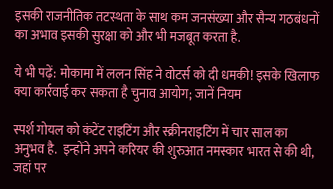इसकी राजनीतिक तटस्थता के साथ कम जनसंख्या और सैन्य गठबंधनों का अभाव इसकी सुरक्षा को और भी मजबूत करता है.

ये भी पढ़ें: मोकामा में ललन सिंह ने वोटर्स को दी धमकी! इसके खिलाफ क्या कार्रवाई कर सकता है चुनाव आयोग; जानें नियम

स्पर्श गोयल को कंटेंट राइटिंग और स्क्रीनराइटिंग में चार साल का अनुभव है.  इन्होंने अपने करियर की शुरुआत नमस्कार भारत से की थी, जहां पर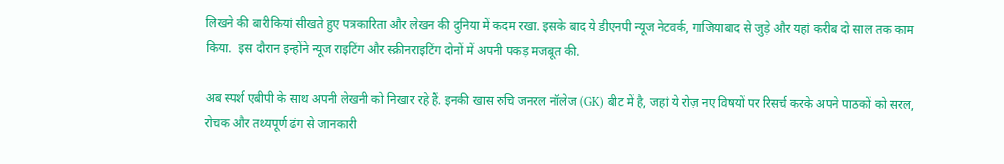लिखने की बारीकियां सीखते हुए पत्रकारिता और लेखन की दुनिया में कदम रखा. इसके बाद ये डीएनपी न्यूज नेटवर्क, गाजियाबाद से जुड़े और यहां करीब दो साल तक काम किया.  इस दौरान इन्होंने न्यूज राइटिंग और स्क्रीनराइटिंग दोनों में अपनी पकड़ मजबूत की.

अब स्पर्श एबीपी के साथ अपनी लेखनी को निखार रहे हैं. इनकी खास रुचि जनरल नॉलेज (GK) बीट में है, जहां ये रोज़ नए विषयों पर रिसर्च करके अपने पाठकों को सरल, रोचक और तथ्यपूर्ण ढंग से जानकारी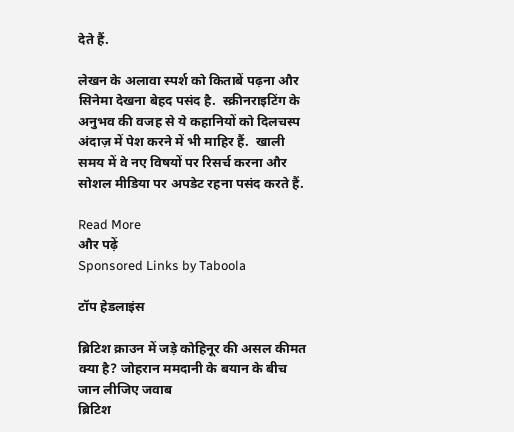देते हैं.

लेखन के अलावा स्पर्श को किताबें पढ़ना और सिनेमा देखना बेहद पसंद है.  स्क्रीनराइटिंग के अनुभव की वजह से ये कहानियों को दिलचस्प अंदाज़ में पेश करने में भी माहिर हैं.  खाली समय में वे नए विषयों पर रिसर्च करना और सोशल मीडिया पर अपडेट रहना पसंद करते हैं.

Read More
और पढ़ें
Sponsored Links by Taboola

टॉप हेडलाइंस

ब्रिटिश क्राउन में जड़े कोहिनूर की असल कीमत क्या है? जोहरान ममदानी के बयान के बीच जान लीजिए जवाब
ब्रिटिश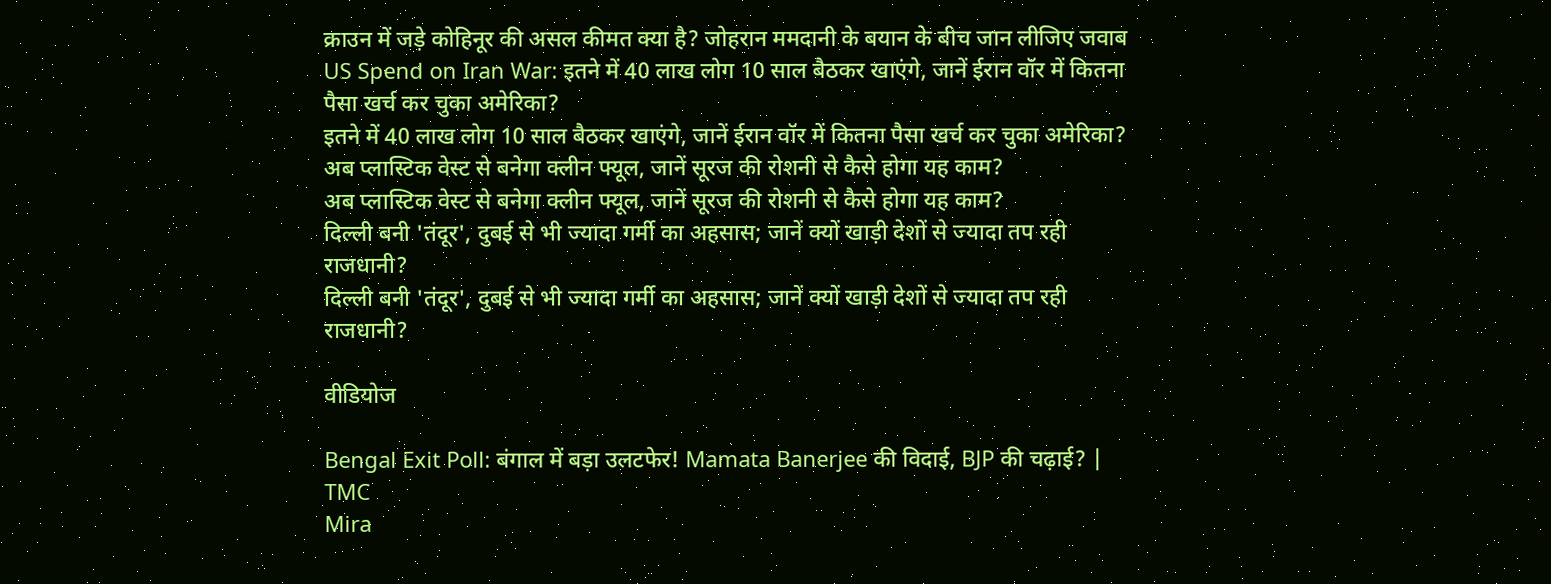क्राउन में जड़े कोहिनूर की असल कीमत क्या है? जोहरान ममदानी के बयान के बीच जान लीजिए जवाब
US Spend on Iran War: इतने में 40 लाख लोग 10 साल बैठकर खाएंगे, जानें ईरान वॉर में कितना पैसा खर्च कर चुका अमेरिका?
इतने में 40 लाख लोग 10 साल बैठकर खाएंगे, जानें ईरान वॉर में कितना पैसा खर्च कर चुका अमेरिका?
अब प्लास्टिक वेस्ट से बनेगा क्लीन फ्यूल, जानें सूरज की रोशनी से कैसे होगा यह काम?
अब प्लास्टिक वेस्ट से बनेगा क्लीन फ्यूल, जानें सूरज की रोशनी से कैसे होगा यह काम?
दिल्ली बनी 'तंदूर', दुबई से भी ज्यादा गर्मी का अहसास; जानें क्यों खाड़ी देशों से ज्यादा तप रही राजधानी?
दिल्ली बनी 'तंदूर', दुबई से भी ज्यादा गर्मी का अहसास; जानें क्यों खाड़ी देशों से ज्यादा तप रही राजधानी?

वीडियोज

Bengal Exit Poll: बंगाल में बड़ा उलटफेर! Mamata Banerjee की विदाई, BJP की चढ़ाई? | TMC
Mira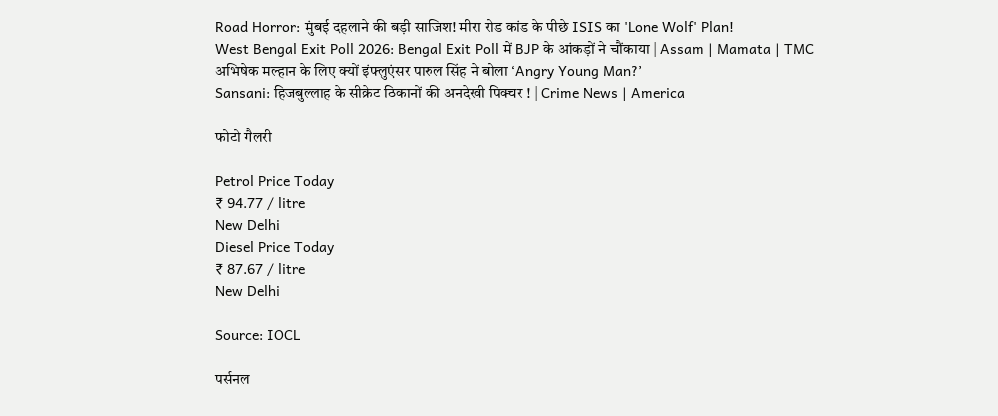Road Horror: मुंबई दहलाने की बड़ी साजिश! मीरा रोड कांड के पीछे ISIS का 'Lone Wolf' Plan!
West Bengal Exit Poll 2026: Bengal Exit Poll में BJP के आंकड़ों ने चौंकाया | Assam | Mamata | TMC
अभिषेक मल्हान के लिए क्यों इंफ्लुएंसर पारुल सिंह ने बोला ‘Angry Young Man?’
Sansani: हिजबुल्लाह के सीक्रेट ठिकानों की अनदेखी पिक्चर ! | Crime News | America

फोटो गैलरी

Petrol Price Today
₹ 94.77 / litre
New Delhi
Diesel Price Today
₹ 87.67 / litre
New Delhi

Source: IOCL

पर्सनल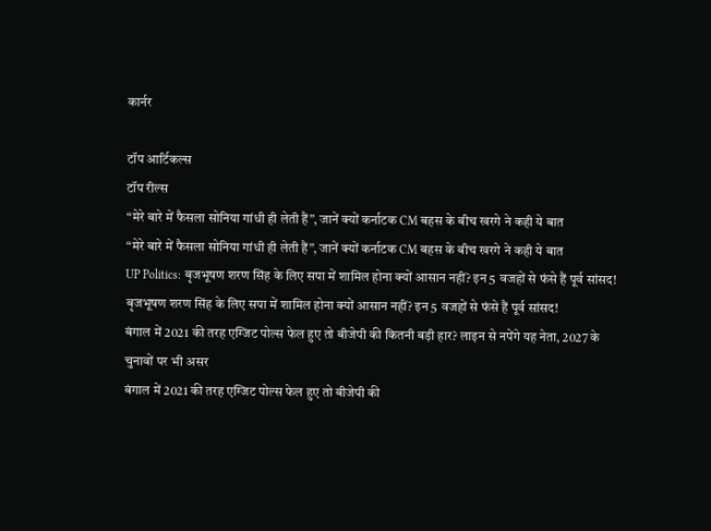कार्नर

टॉप आर्टिकल्स
टॉप रील्स
“मेरे बारे में फैसला सोनिया गांधी ही लेती हैं”, जानें क्यों कर्नाटक CM बहस के बीच खरगे ने कही ये बात
“मेरे बारे में फैसला सोनिया गांधी ही लेती हैं”, जानें क्यों कर्नाटक CM बहस के बीच खरगे ने कही ये बात
UP Politics: बृजभूषण शरण सिंह के लिए सपा में शामिल होना क्यों आसान नहीं? इन 5 वजहों से फंसे हैं पूर्व सांसद!
बृजभूषण शरण सिंह के लिए सपा में शामिल होना क्यों आसान नहीं? इन 5 वजहों से फंसे हैं पूर्व सांसद!
बंगाल में 2021 की तरह एग्जिट पोल्स फेल हुए तो बीजेपी की कितनी बड़ी हार? लाइन से नपेंगे यह नेता, 2027 के चुनावों पर भी असर
बंगाल में 2021 की तरह एग्जिट पोल्स फेल हुए तो बीजेपी की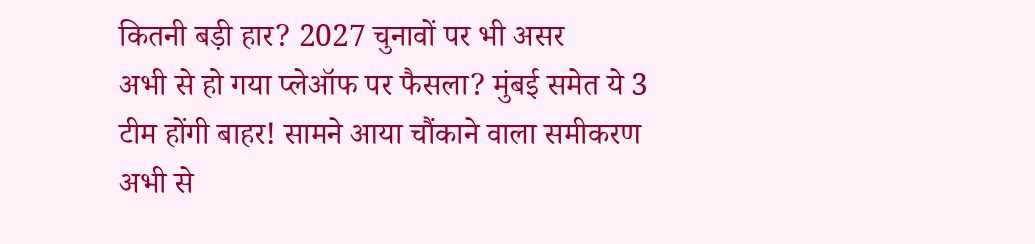कितनी बड़ी हार? 2027 चुनावों पर भी असर
अभी से हो गया प्लेऑफ पर फैसला? मुंबई समेत ये 3 टीम होंगी बाहर! सामने आया चौंकाने वाला समीकरण
अभी से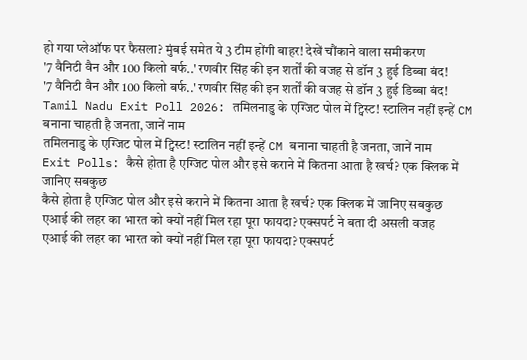हो गया प्लेऑफ पर फैसला? मुंबई समेत ये 3 टीम होंगी बाहर! देखें चौंकाने वाला समीकरण
'7 वैनिटी वैन और 100 किलो बर्फ..' रणवीर सिंह की इन शर्तों की वजह से डॉन 3 हुई डिब्बा बंद!
'7 वैनिटी वैन और 100 किलो बर्फ..' रणवीर सिंह की इन शर्तों की वजह से डॉन 3 हुई डिब्बा बंद!
Tamil Nadu Exit Poll 2026: तमिलनाडु के एग्जिट पोल में ट्विस्ट! स्टालिन नहीं इन्हें CM बनाना चाहती है जनता, जानें नाम
तमिलनाडु के एग्जिट पोल में ट्विस्ट! स्टालिन नहीं इन्हें CM बनाना चाहती है जनता, जानें नाम
Exit Polls: कैसे होता है एग्जिट पोल और इसे कराने में कितना आता है खर्च? एक क्लिक में जानिए सबकुछ
कैसे होता है एग्जिट पोल और इसे कराने में कितना आता है खर्च? एक क्लिक में जानिए सबकुछ
एआई की लहर का भारत को क्यों नहीं मिल रहा पूरा फायदा? एक्सपर्ट ने बता दी असली वजह
एआई की लहर का भारत को क्यों नहीं मिल रहा पूरा फायदा? एक्सपर्ट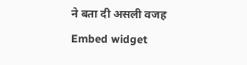ने बता दी असली वजह
Embed widget